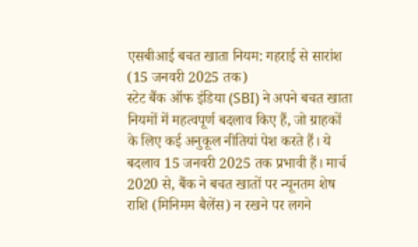एसबीआई बचत खाता नियम: गहराई से सारांश (15 जनवरी 2025 तक)
स्टेट बैंक ऑफ इंडिया (SBI) ने अपने बचत खाता नियमों में महत्वपूर्ण बदलाव किए हैं, जो ग्राहकों के लिए कई अनुकूल नीतियां पेश करते हैं। ये बदलाव 15 जनवरी 2025 तक प्रभावी हैं। मार्च 2020 से, बैंक ने बचत खातों पर न्यूनतम शेष राशि (मिनिमम बैलेंस) न रखने पर लगने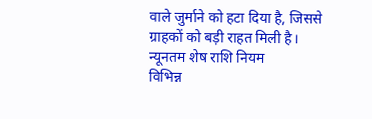वाले जुर्माने को हटा दिया है, जिससे ग्राहकों को बड़ी राहत मिली है।
न्यूनतम शेष राशि नियम
विभिन्न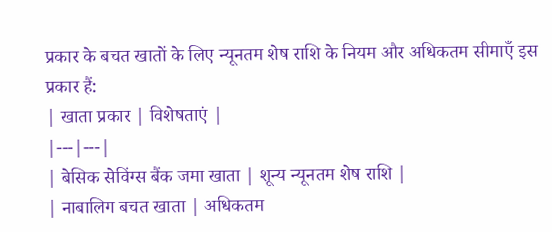प्रकार के बचत खातों के लिए न्यूनतम शेष राशि के नियम और अधिकतम सीमाएँ इस प्रकार हैं:
| खाता प्रकार | विशेषताएं |
|---|---|
| बेसिक सेविंग्स बैंक जमा खाता | शून्य न्यूनतम शेष राशि |
| नाबालिग बचत खाता | अधिकतम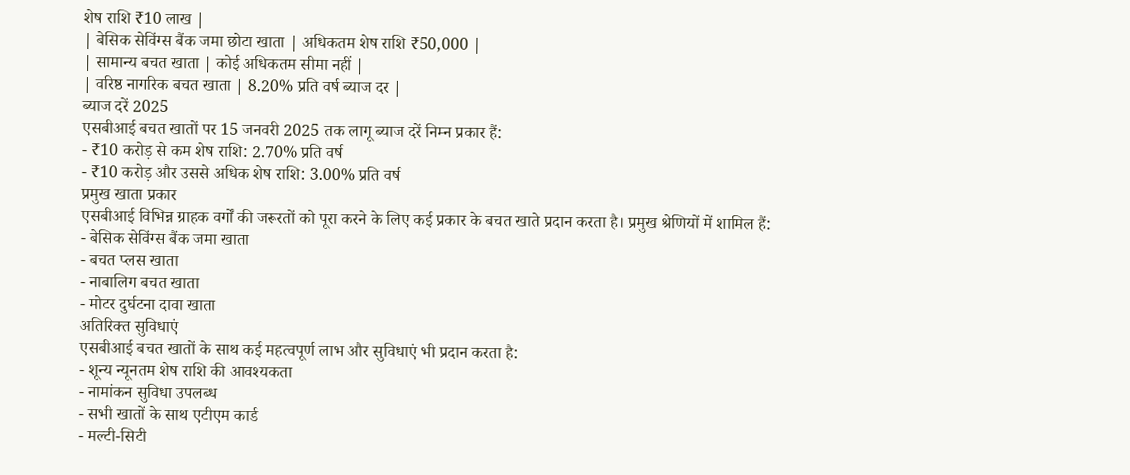शेष राशि ₹10 लाख |
| बेसिक सेविंग्स बैंक जमा छोटा खाता | अधिकतम शेष राशि ₹50,000 |
| सामान्य बचत खाता | कोई अधिकतम सीमा नहीं |
| वरिष्ठ नागरिक बचत खाता | 8.20% प्रति वर्ष ब्याज दर |
ब्याज दरें 2025
एसबीआई बचत खातों पर 15 जनवरी 2025 तक लागू ब्याज दरें निम्न प्रकार हैं:
- ₹10 करोड़ से कम शेष राशि: 2.70% प्रति वर्ष
- ₹10 करोड़ और उससे अधिक शेष राशि: 3.00% प्रति वर्ष
प्रमुख खाता प्रकार
एसबीआई विभिन्न ग्राहक वर्गों की जरूरतों को पूरा करने के लिए कई प्रकार के बचत खाते प्रदान करता है। प्रमुख श्रेणियों में शामिल हैं:
- बेसिक सेविंग्स बैंक जमा खाता
- बचत प्लस खाता
- नाबालिग बचत खाता
- मोटर दुर्घटना दावा खाता
अतिरिक्त सुविधाएं
एसबीआई बचत खातों के साथ कई महत्वपूर्ण लाभ और सुविधाएं भी प्रदान करता है:
- शून्य न्यूनतम शेष राशि की आवश्यकता
- नामांकन सुविधा उपलब्ध
- सभी खातों के साथ एटीएम कार्ड
- मल्टी-सिटी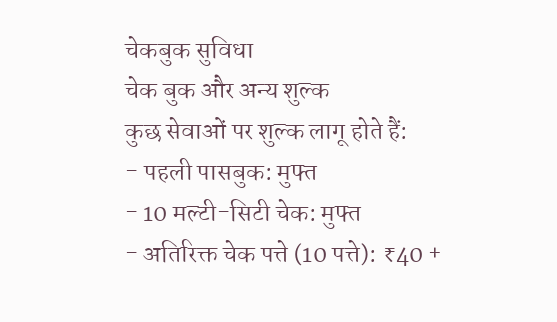चेकबुक सुविधा
चेक बुक और अन्य शुल्क
कुछ सेवाओं पर शुल्क लागू होते हैं:
- पहली पासबुक: मुफ्त
- 10 मल्टी-सिटी चेक: मुफ्त
- अतिरिक्त चेक पत्ते (10 पत्ते): ₹40 +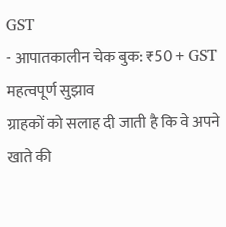GST
- आपातकालीन चेक बुक: ₹50 + GST
महत्वपूर्ण सुझाव
ग्राहकों को सलाह दी जाती है कि वे अपने खाते की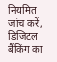नियमित जांच करें, डिजिटल बैंकिंग का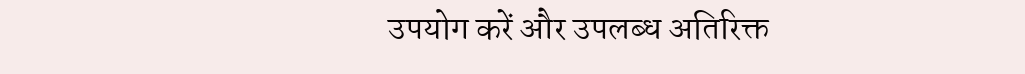उपयोग करें और उपलब्ध अतिरिक्त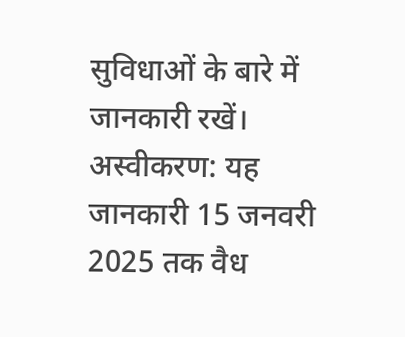सुविधाओं के बारे में जानकारी रखें।
अस्वीकरण: यह जानकारी 15 जनवरी 2025 तक वैध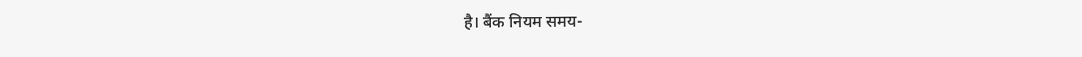है। बैंक नियम समय-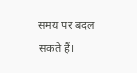समय पर बदल सकते हैं।